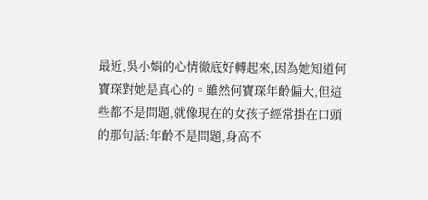最近,吳小娟的心情徹底好轉起來,因為她知道何寶琛對她是真心的。雖然何寶琛年齡偏大,但這些都不是問題,就像現在的女孩子經常掛在口頭的那句話:年齡不是問題,身高不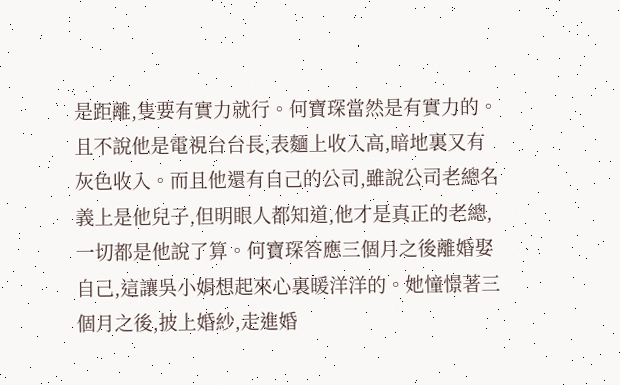是距離,隻要有實力就行。何寶琛當然是有實力的。且不說他是電視台台長,表麵上收入高,暗地裏又有灰色收入。而且他還有自己的公司,雖說公司老總名義上是他兒子,但明眼人都知道,他才是真正的老總,一切都是他說了算。何寶琛答應三個月之後離婚娶自己,這讓吳小娟想起來心裏暖洋洋的。她憧憬著三個月之後,披上婚紗,走進婚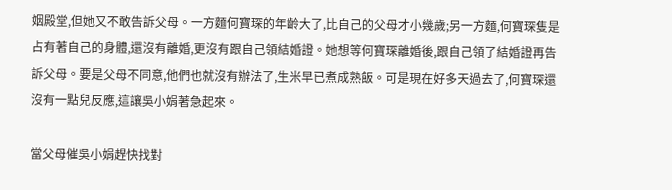姻殿堂,但她又不敢告訴父母。一方麵何寶琛的年齡大了,比自己的父母才小幾歲;另一方麵,何寶琛隻是占有著自己的身體,還沒有離婚,更沒有跟自己領結婚證。她想等何寶琛離婚後,跟自己領了結婚證再告訴父母。要是父母不同意,他們也就沒有辦法了,生米早已煮成熟飯。可是現在好多天過去了,何寶琛還沒有一點兒反應,這讓吳小娟著急起來。

當父母催吳小娟趕快找對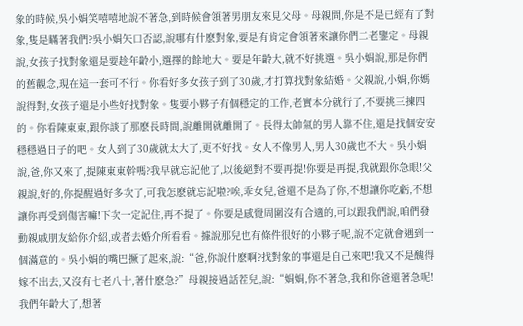象的時候,吳小娟笑嘻嘻地說不著急,到時候會領著男朋友來見父母。母親問,你是不是已經有了對象,隻是瞞著我們?吳小娟矢口否認,說哪有什麽對象,要是有肯定會領著來讓你們二老鑒定。母親說,女孩子找對象還是要趁年齡小,選擇的餘地大。要是年齡大,就不好挑選。吳小娟說,那是你們的舊觀念,現在這一套可不行。你看好多女孩子到了30歲,才打算找對象結婚。父親說,小娟,你媽說得對,女孩子還是小些好找對象。隻要小夥子有個穩定的工作,老實本分就行了,不要挑三揀四的。你看陳東東,跟你談了那麽長時間,說離開就離開了。長得太帥氣的男人靠不住,還是找個安安穩穩過日子的吧。女人到了30歲就太大了,更不好找。女人不像男人,男人30歲也不大。吳小娟說,爸,你又來了,提陳東東幹嗎?我早就忘記他了,以後絕對不要再提!你要是再提,我就跟你急眼!父親說,好的,你提醒過好多次了,可我怎麽就忘記啦?唉,乖女兒,爸還不是為了你,不想讓你吃虧,不想讓你再受到傷害嘛!下次一定記住,再不提了。你要是感覺周圍沒有合適的,可以跟我們說,咱們發動親戚朋友給你介紹,或者去婚介所看看。據說那兒也有條件很好的小夥子呢,說不定就會遇到一個滿意的。吳小娟的嘴巴撅了起來,說:“爸,你說什麽啊?找對象的事還是自己來吧!我又不是醜得嫁不出去,又沒有七老八十,著什麽急?”母親接過話茬兒,說:“娟娟,你不著急,我和你爸還著急呢!我們年齡大了,想著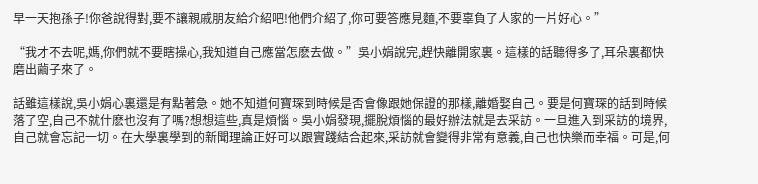早一天抱孫子!你爸說得對,要不讓親戚朋友給介紹吧!他們介紹了,你可要答應見麵,不要辜負了人家的一片好心。”

“我才不去呢,媽,你們就不要瞎操心,我知道自己應當怎麽去做。”吳小娟說完,趕快離開家裏。這樣的話聽得多了,耳朵裏都快磨出繭子來了。

話雖這樣說,吳小娟心裏還是有點著急。她不知道何寶琛到時候是否會像跟她保證的那樣,離婚娶自己。要是何寶琛的話到時候落了空,自己不就什麽也沒有了嗎?想想這些,真是煩惱。吳小娟發現,擺脫煩惱的最好辦法就是去采訪。一旦進入到采訪的境界,自己就會忘記一切。在大學裏學到的新聞理論正好可以跟實踐結合起來,采訪就會變得非常有意義,自己也快樂而幸福。可是,何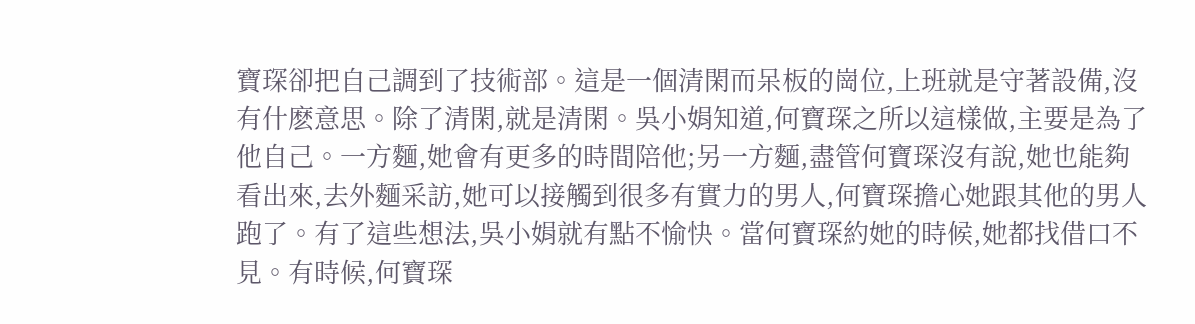寶琛卻把自己調到了技術部。這是一個清閑而呆板的崗位,上班就是守著設備,沒有什麽意思。除了清閑,就是清閑。吳小娟知道,何寶琛之所以這樣做,主要是為了他自己。一方麵,她會有更多的時間陪他;另一方麵,盡管何寶琛沒有說,她也能夠看出來,去外麵采訪,她可以接觸到很多有實力的男人,何寶琛擔心她跟其他的男人跑了。有了這些想法,吳小娟就有點不愉快。當何寶琛約她的時候,她都找借口不見。有時候,何寶琛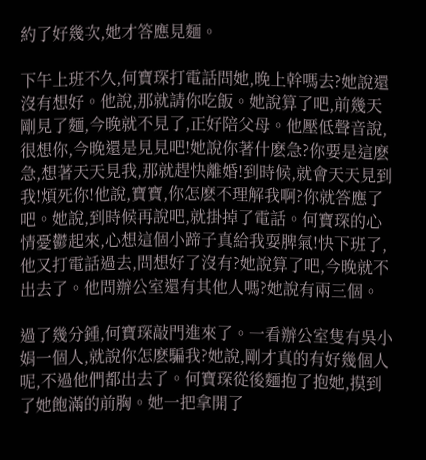約了好幾次,她才答應見麵。

下午上班不久,何寶琛打電話問她,晚上幹嗎去?她說還沒有想好。他說,那就請你吃飯。她說算了吧,前幾天剛見了麵,今晚就不見了,正好陪父母。他壓低聲音說,很想你,今晚還是見見吧!她說你著什麽急?你要是這麽急,想著天天見我,那就趕快離婚!到時候,就會天天見到我!煩死你!他說,寶寶,你怎麽不理解我啊?你就答應了吧。她說,到時候再說吧,就掛掉了電話。何寶琛的心情憂鬱起來,心想這個小蹄子真給我耍脾氣!快下班了,他又打電話過去,問想好了沒有?她說算了吧,今晚就不出去了。他問辦公室還有其他人嗎?她說有兩三個。

過了幾分鍾,何寶琛敲門進來了。一看辦公室隻有吳小娟一個人,就說你怎麽騙我?她說,剛才真的有好幾個人呢,不過他們都出去了。何寶琛從後麵抱了抱她,摸到了她飽滿的前胸。她一把拿開了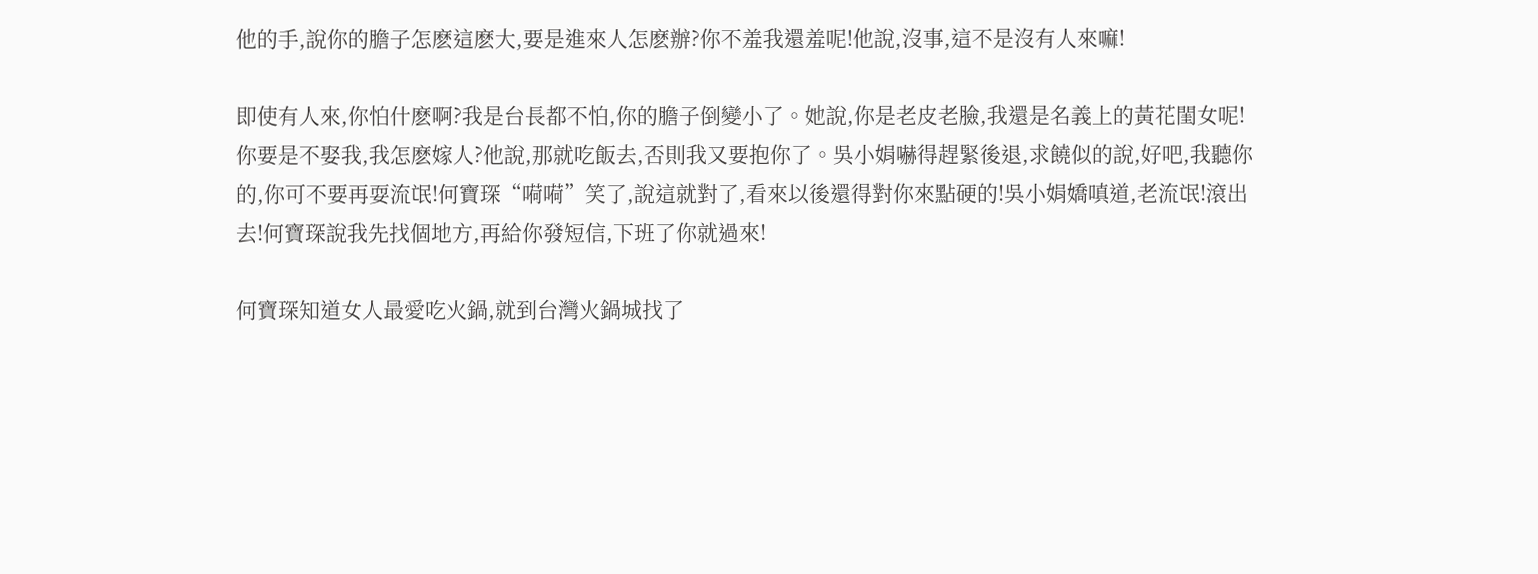他的手,說你的膽子怎麽這麽大,要是進來人怎麽辦?你不羞我還羞呢!他說,沒事,這不是沒有人來嘛!

即使有人來,你怕什麽啊?我是台長都不怕,你的膽子倒變小了。她說,你是老皮老臉,我還是名義上的黃花閨女呢!你要是不娶我,我怎麽嫁人?他說,那就吃飯去,否則我又要抱你了。吳小娟嚇得趕緊後退,求饒似的說,好吧,我聽你的,你可不要再耍流氓!何寶琛“嗬嗬”笑了,說這就對了,看來以後還得對你來點硬的!吳小娟嬌嗔道,老流氓!滾出去!何寶琛說我先找個地方,再給你發短信,下班了你就過來!

何寶琛知道女人最愛吃火鍋,就到台灣火鍋城找了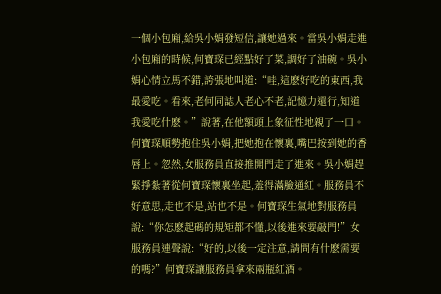一個小包廂,給吳小娟發短信,讓她過來。當吳小娟走進小包廂的時候,何寶琛已經點好了菜,調好了油碗。吳小娟心情立馬不錯,誇張地叫道:“哇,這麽好吃的東西,我最愛吃。看來,老何同誌人老心不老,記憶力還行,知道我愛吃什麽。”說著,在他額頭上象征性地親了一口。何寶琛順勢抱住吳小娟,把她抱在懷裏,嘴巴按到她的香唇上。忽然,女服務員直接推開門走了進來。吳小娟趕緊掙紮著從何寶琛懷裏坐起,羞得滿臉通紅。服務員不好意思,走也不是,站也不是。何寶琛生氣地對服務員說:“你怎麽起碼的規矩都不懂,以後進來要敲門!”女服務員連聲說:“好的,以後一定注意,請問有什麽需要的嗎?”何寶琛讓服務員拿來兩瓶紅酒。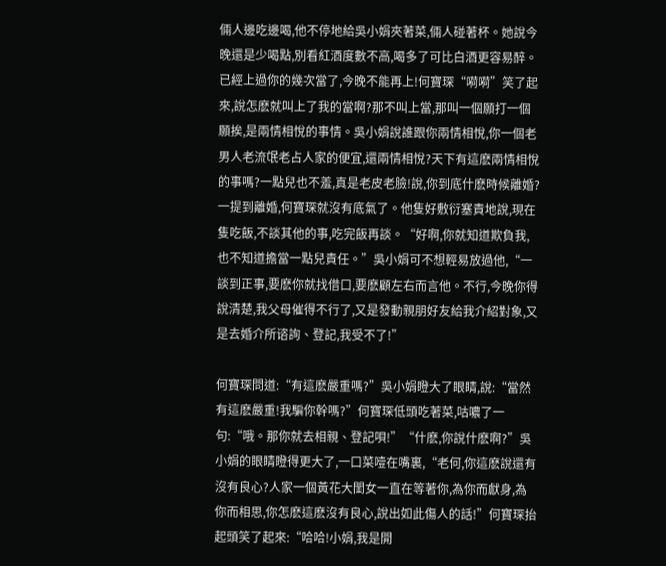倆人邊吃邊喝,他不停地給吳小娟夾著菜,倆人碰著杯。她說今晚還是少喝點,別看紅酒度數不高,喝多了可比白酒更容易醉。已經上過你的幾次當了,今晚不能再上!何寶琛“嗬嗬”笑了起來,說怎麽就叫上了我的當啊?那不叫上當,那叫一個願打一個願挨,是兩情相悅的事情。吳小娟說誰跟你兩情相悅,你一個老男人老流氓老占人家的便宜,還兩情相悅?天下有這麽兩情相悅的事嗎?一點兒也不羞,真是老皮老臉!說,你到底什麽時候離婚?一提到離婚,何寶琛就沒有底氣了。他隻好敷衍塞責地說,現在隻吃飯,不談其他的事,吃完飯再談。“好啊,你就知道欺負我,也不知道擔當一點兒責任。”吳小娟可不想輕易放過他,“一談到正事,要麽你就找借口,要麽顧左右而言他。不行,今晚你得說清楚,我父母催得不行了,又是發動親朋好友給我介紹對象,又是去婚介所谘詢、登記,我受不了!”

何寶琛問道:“有這麽嚴重嗎?”吳小娟瞪大了眼睛,說:“當然有這麽嚴重!我騙你幹嗎?”何寶琛低頭吃著菜,咕噥了一句:“哦。那你就去相親、登記唄!”“什麽,你說什麽啊?”吳小娟的眼睛瞪得更大了,一口菜噎在嘴裏,“老何,你這麽說還有沒有良心?人家一個黃花大閨女一直在等著你,為你而獻身,為你而相思,你怎麽這麽沒有良心,說出如此傷人的話!”何寶琛抬起頭笑了起來:“哈哈!小娟,我是開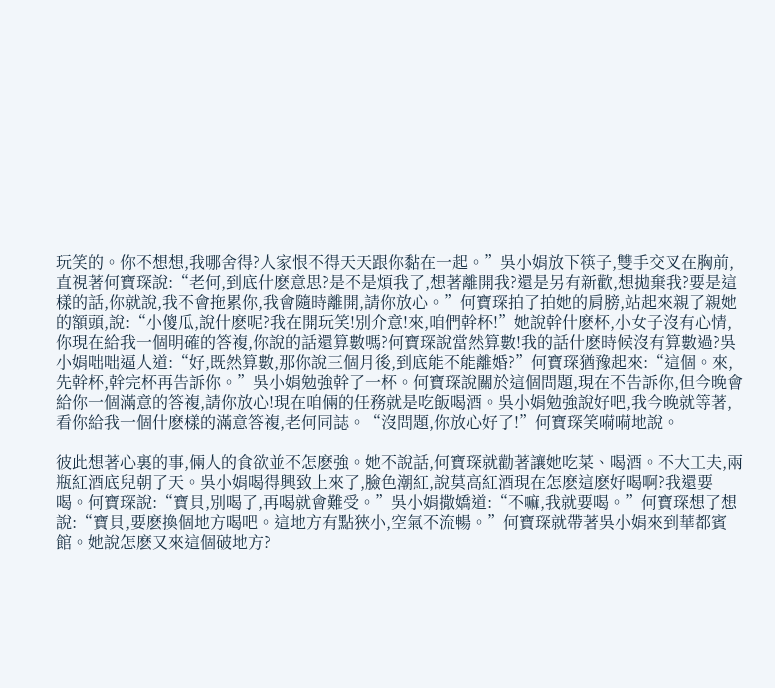玩笑的。你不想想,我哪舍得?人家恨不得天天跟你黏在一起。”吳小娟放下筷子,雙手交叉在胸前,直視著何寶琛說:“老何,到底什麽意思?是不是煩我了,想著離開我?還是另有新歡,想拋棄我?要是這樣的話,你就說,我不會拖累你,我會隨時離開,請你放心。”何寶琛拍了拍她的肩膀,站起來親了親她的額頭,說:“小傻瓜,說什麽呢?我在開玩笑!別介意!來,咱們幹杯!”她說幹什麽杯,小女子沒有心情,你現在給我一個明確的答複,你說的話還算數嗎?何寶琛說當然算數!我的話什麽時候沒有算數過?吳小娟咄咄逼人道:“好,既然算數,那你說三個月後,到底能不能離婚?”何寶琛猶豫起來:“這個。來,先幹杯,幹完杯再告訴你。”吳小娟勉強幹了一杯。何寶琛說關於這個問題,現在不告訴你,但今晚會給你一個滿意的答複,請你放心!現在咱倆的任務就是吃飯喝酒。吳小娟勉強說好吧,我今晚就等著,看你給我一個什麽樣的滿意答複,老何同誌。“沒問題,你放心好了!”何寶琛笑嗬嗬地說。

彼此想著心裏的事,倆人的食欲並不怎麽強。她不說話,何寶琛就勸著讓她吃菜、喝酒。不大工夫,兩瓶紅酒底兒朝了天。吳小娟喝得興致上來了,臉色潮紅,說莫高紅酒現在怎麽這麽好喝啊?我還要喝。何寶琛說:“寶貝,別喝了,再喝就會難受。”吳小娟撒嬌道:“不嘛,我就要喝。”何寶琛想了想說:“寶貝,要麽換個地方喝吧。這地方有點狹小,空氣不流暢。”何寶琛就帶著吳小娟來到華都賓館。她說怎麽又來這個破地方?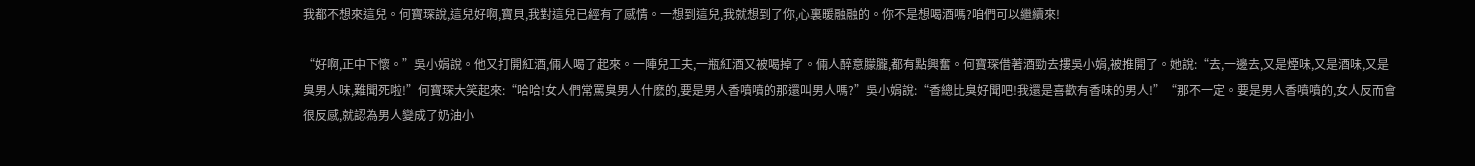我都不想來這兒。何寶琛說,這兒好啊,寶貝,我對這兒已經有了感情。一想到這兒,我就想到了你,心裏暖融融的。你不是想喝酒嗎?咱們可以繼續來!

“好啊,正中下懷。”吳小娟說。他又打開紅酒,倆人喝了起來。一陣兒工夫,一瓶紅酒又被喝掉了。倆人醉意朦朧,都有點興奮。何寶琛借著酒勁去摟吳小娟,被推開了。她說:“去,一邊去,又是煙味,又是酒味,又是臭男人味,難聞死啦!”何寶琛大笑起來:“哈哈!女人們常罵臭男人什麽的,要是男人香噴噴的那還叫男人嗎?”吳小娟說:“香總比臭好聞吧!我還是喜歡有香味的男人!”“那不一定。要是男人香噴噴的,女人反而會很反感,就認為男人變成了奶油小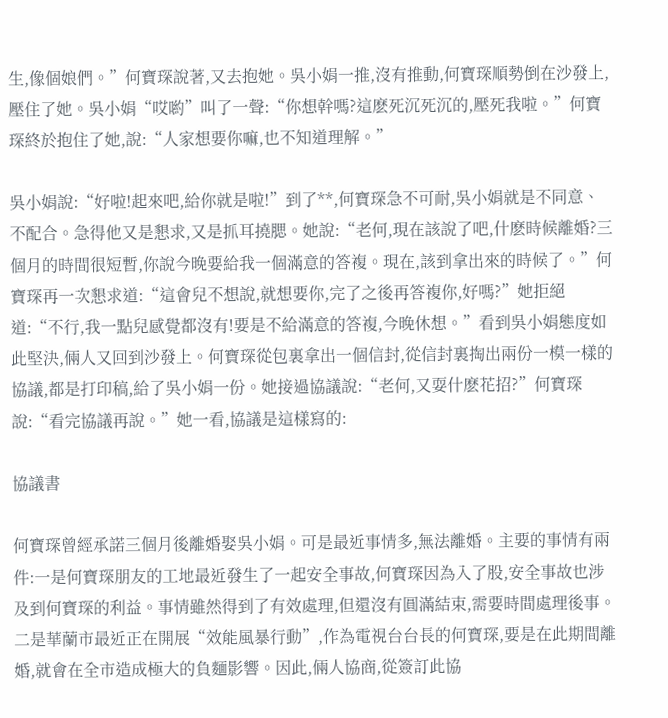生,像個娘們。”何寶琛說著,又去抱她。吳小娟一推,沒有推動,何寶琛順勢倒在沙發上,壓住了她。吳小娟“哎喲”叫了一聲:“你想幹嗎?這麽死沉死沉的,壓死我啦。”何寶琛終於抱住了她,說:“人家想要你嘛,也不知道理解。”

吳小娟說:“好啦!起來吧,給你就是啦!”到了**,何寶琛急不可耐,吳小娟就是不同意、不配合。急得他又是懇求,又是抓耳撓腮。她說:“老何,現在該說了吧,什麽時候離婚?三個月的時間很短暫,你說今晚要給我一個滿意的答複。現在,該到拿出來的時候了。”何寶琛再一次懇求道:“這會兒不想說,就想要你,完了之後再答複你,好嗎?”她拒絕道:“不行,我一點兒感覺都沒有!要是不給滿意的答複,今晚休想。”看到吳小娟態度如此堅決,倆人又回到沙發上。何寶琛從包裏拿出一個信封,從信封裏掏出兩份一模一樣的協議,都是打印稿,給了吳小娟一份。她接過協議說:“老何,又耍什麽花招?”何寶琛說:“看完協議再說。”她一看,協議是這樣寫的:

協議書

何寶琛曾經承諾三個月後離婚娶吳小娟。可是最近事情多,無法離婚。主要的事情有兩件:一是何寶琛朋友的工地最近發生了一起安全事故,何寶琛因為入了股,安全事故也涉及到何寶琛的利益。事情雖然得到了有效處理,但還沒有圓滿結束,需要時間處理後事。二是華蘭市最近正在開展“效能風暴行動”,作為電視台台長的何寶琛,要是在此期間離婚,就會在全市造成極大的負麵影響。因此,倆人協商,從簽訂此協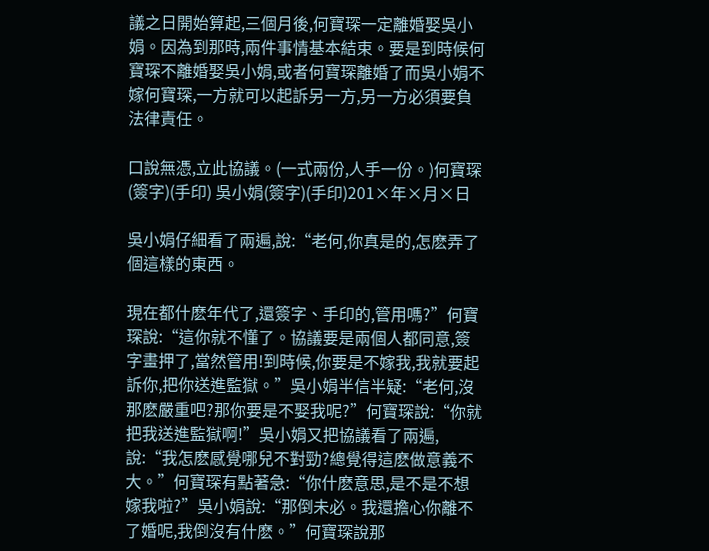議之日開始算起,三個月後,何寶琛一定離婚娶吳小娟。因為到那時,兩件事情基本結束。要是到時候何寶琛不離婚娶吳小娟,或者何寶琛離婚了而吳小娟不嫁何寶琛,一方就可以起訴另一方,另一方必須要負法律責任。

口說無憑,立此協議。(一式兩份,人手一份。)何寶琛(簽字)(手印) 吳小娟(簽字)(手印)201×年×月×日

吳小娟仔細看了兩遍,說:“老何,你真是的,怎麽弄了個這樣的東西。

現在都什麽年代了,還簽字、手印的,管用嗎?”何寶琛說:“這你就不懂了。協議要是兩個人都同意,簽字畫押了,當然管用!到時候,你要是不嫁我,我就要起訴你,把你送進監獄。”吳小娟半信半疑:“老何,沒那麽嚴重吧?那你要是不娶我呢?”何寶琛說:“你就把我送進監獄啊!”吳小娟又把協議看了兩遍,說:“我怎麽感覺哪兒不對勁?總覺得這麽做意義不大。”何寶琛有點著急:“你什麽意思,是不是不想嫁我啦?”吳小娟說:“那倒未必。我還擔心你離不了婚呢,我倒沒有什麽。”何寶琛說那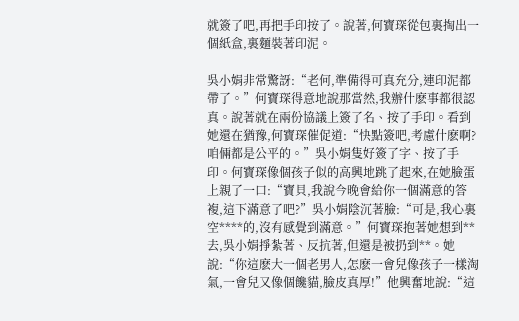就簽了吧,再把手印按了。說著,何寶琛從包裏掏出一個紙盒,裏麵裝著印泥。

吳小娟非常驚訝:“老何,準備得可真充分,連印泥都帶了。”何寶琛得意地說那當然,我辦什麽事都很認真。說著就在兩份協議上簽了名、按了手印。看到她還在猶豫,何寶琛催促道:“快點簽吧,考慮什麽啊?咱倆都是公平的。”吳小娟隻好簽了字、按了手印。何寶琛像個孩子似的高興地跳了起來,在她臉蛋上親了一口:“寶貝,我說今晚會給你一個滿意的答複,這下滿意了吧?”吳小娟陰沉著臉:“可是,我心裏空****的,沒有感覺到滿意。”何寶琛抱著她想到**去,吳小娟掙紮著、反抗著,但還是被扔到**。她說:“你這麽大一個老男人,怎麽一會兒像孩子一樣淘氣,一會兒又像個饞貓,臉皮真厚!”他興奮地說:“這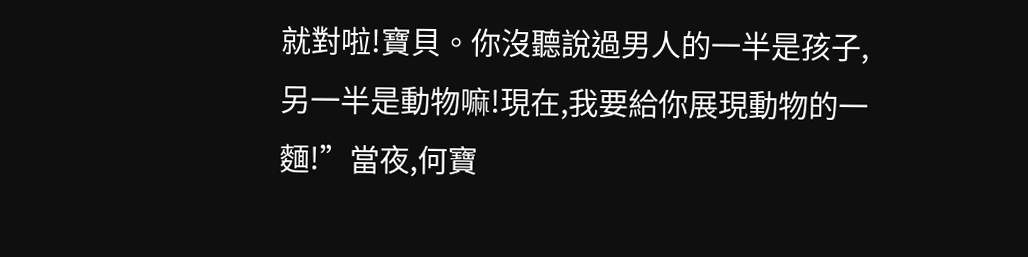就對啦!寶貝。你沒聽說過男人的一半是孩子,另一半是動物嘛!現在,我要給你展現動物的一麵!”當夜,何寶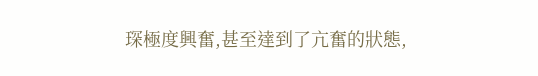琛極度興奮,甚至達到了亢奮的狀態,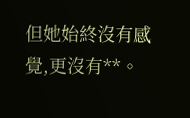但她始終沒有感覺,更沒有**。